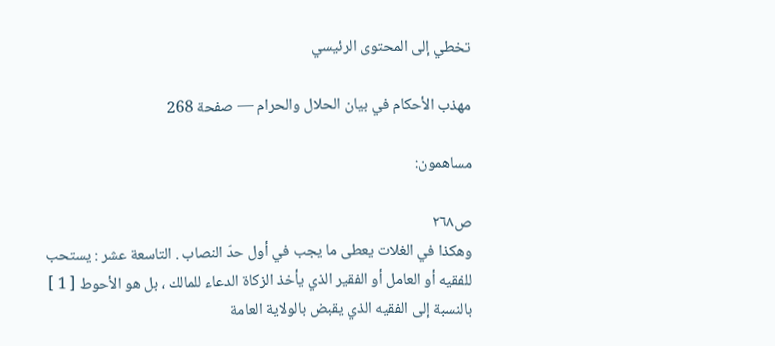تخطي إلى المحتوى الرئيسي

مهذب الأحكام في بيان الحلال والحرام — صفحة 268

مساهمون:

ص٢٦٨
وهكذا في الغلات يعطى ما يجب في أول حدّ النصاب . التاسعة عشر : يستحب للفقيه أو العامل أو الفقير الذي يأخذ الزكاة الدعاء للمالك ، بل هو الأحوط [ 1 ] بالنسبة إلى الفقيه الذي يقبض بالولاية العامة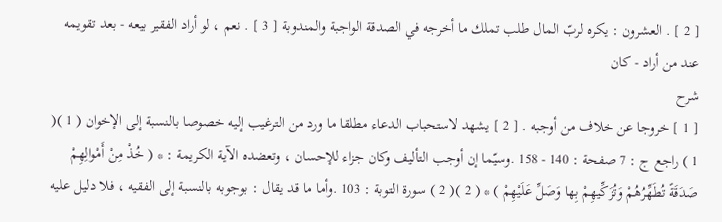[ 2 ] . العشرون : يكره لربّ المال طلب تملك ما أخرجه في الصدقة الواجبة والمندوبة [ 3 ] . نعم ، لو أراد الفقير بيعه - بعد تقويمه عند من أراد - كان
شرح
[ 1 ] خروجا عن خلاف من أوجبه . [ 2 ] يشهد لاستحباب الدعاء مطلقا ما ورد من الترغيب إليه خصوصا بالنسبة إلى الإخوان ( 1 )( 1 ) راجع ج : 7 صفحة : 140 - 158 .وسيّما إن أوجب التأليف وكان جزاء للإحسان ، وتعضده الآية الكريمة : * ( خُذْ مِنْ أَمْوالِهِمْ صَدَقَةً تُطَهِّرُهُمْ وَتُزَكِّيهِمْ بِها وَصَلِّ عَلَيْهِمْ ) * ( 2 )( 2 ) سورة التوبة : 103 .وأما ما قد يقال : بوجوبه بالنسبة إلى الفقيه ، فلا دليل عليه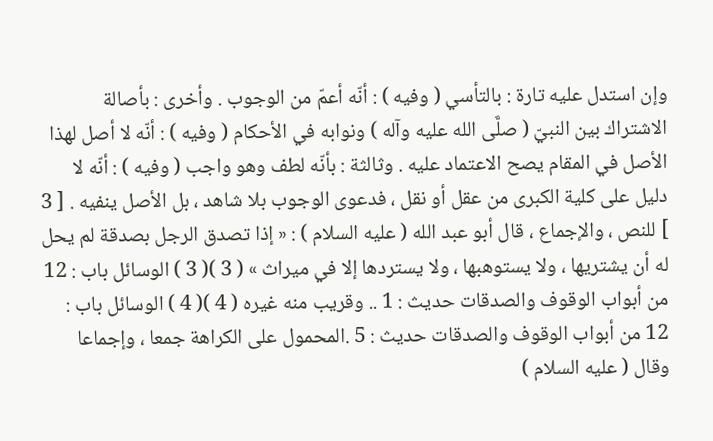وإن استدل عليه تارة : بالتأسي ( وفيه ) : أنّه أعمّ من الوجوب . وأخرى : بأصالة الاشتراك بين النبيّ ( صلَّى الله عليه وآله ) ونوابه في الأحكام ( وفيه ) : أنّه لا أصل لهذا الأصل في المقام يصح الاعتماد عليه . وثالثة : بأنّه لطف وهو واجب ( وفيه ) : أنّه لا دليل على كلية الكبرى من عقل أو نقل ، فدعوى الوجوب بلا شاهد ، بل الأصل ينفيه . [ 3 ] للنص ، والإجماع ، قال أبو عبد الله ( عليه السلام ) : « إذا تصدق الرجل بصدقة لم يحل له أن يشتريها ، ولا يستوهبها ، ولا يستردها إلا في ميراث » ( 3 )( 3 ) الوسائل باب : 12 من أبواب الوقوف والصدقات حديث : 1 .. وقريب منه غيره ( 4 )( 4 ) الوسائل باب : 12 من أبواب الوقوف والصدقات حديث : 5 .المحمول على الكراهة جمعا ، وإجماعا وقال ( عليه السلام )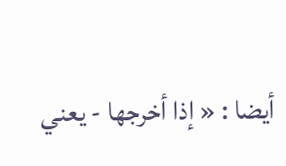أيضا : « إذا أخرجها - يعني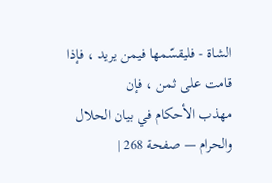الشاة - فليقسّمها فيمن يريد ، فإذا قامت على ثمن ، فإن
مهذب الأحكام في بيان الحلال والحرام — صفحة 268 |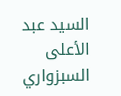السيد عبد الأعلى السبزواري